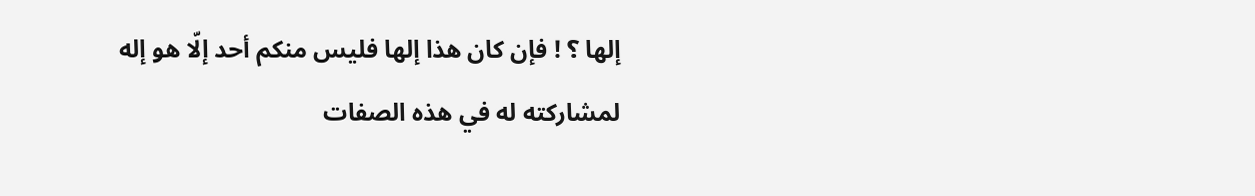إلها ؟ ! فإن كان هذا إلها فليس منكم أحد إلّا هو إله لمشاركته له في هذه الصفات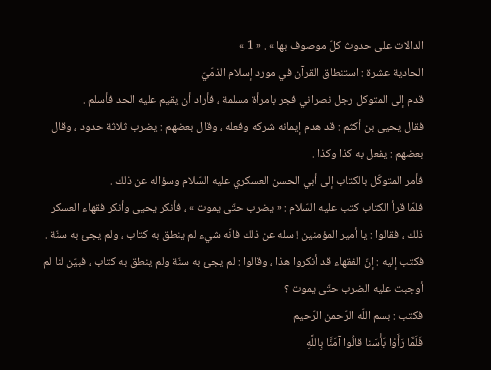الدالات على حدوث كلّ موصوف بها » . « 1 »
الحادية عشرة : استنطاق القرآن في مورد إسلام الذمّيّ
قدم إلى المتوكل رجل نصراني فجر بامرأة مسلمة ، فأراد أن يقيم عليه الحد فأسلم .
فقال يحيى بن أكثم : قد هدم إيمانه شركه وفعله ، وقال بعضهم : يضرب ثلاثة حدود ، وقال بعضهم : يفعل به كذا وكذا .
فأمر المتوكّل بالكتاب إلى أبي الحسن العسكري عليه السّلام وسؤاله عن ذلك .
فلمّا قرأ الكتاب كتب عليه السّلام : « يضرب حتّى يموت » ، فأنكر يحيى وأنكر فقهاء العسكر ذلك ، فقالوا : يا أمير المؤمنين ! سله عن ذلك فانّه شيء لم ينطق به كتاب ، ولم يجئ به سنّة .
فكتب إليه : إنّ الفقهاء قد أنكروا هذا ، وقالوا : لم يجئ به سنّة ولم ينطق به كتاب ، فبيّن لنا لم أوجبت عليه الضرب حتّى يموت ؟
فكتب : بسم اللّه الرّحمن الرّحيم
فَلَمَّا رَأَوْا بَأْسَنا قالُوا آمَنَّا بِاللَّهِ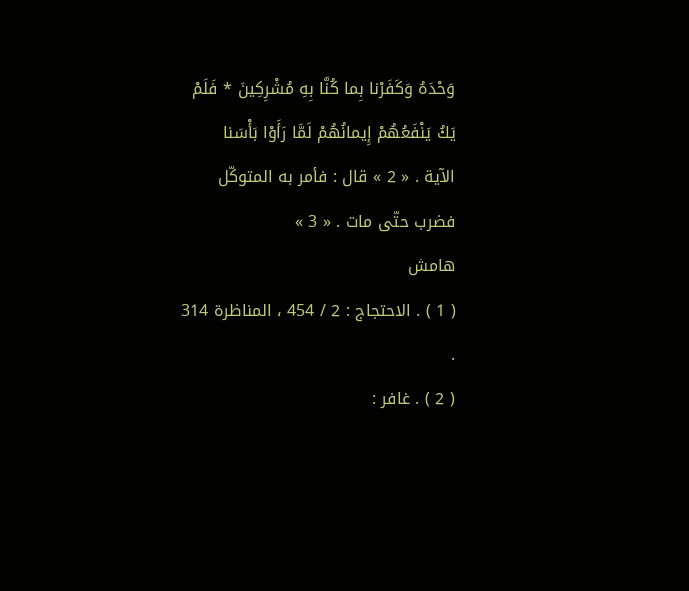وَحْدَهُ وَكَفَرْنا بِما كُنَّا بِهِ مُشْرِكِينَ * فَلَمْ يَكُ يَنْفَعُهُمْ إِيمانُهُمْ لَمَّا رَأَوْا بَأْسَنا
الآية . « 2 » قال : فأمر به المتوكّل فضرب حتّى مات . « 3 »
هامش
( 1 ) . الاحتجاج : 2 / 454 ، المناظرة 314 .
( 2 ) . غافر :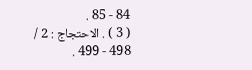84 - 85 .
( 3 ) . الاحتجاج : 2 / 498 - 499 .